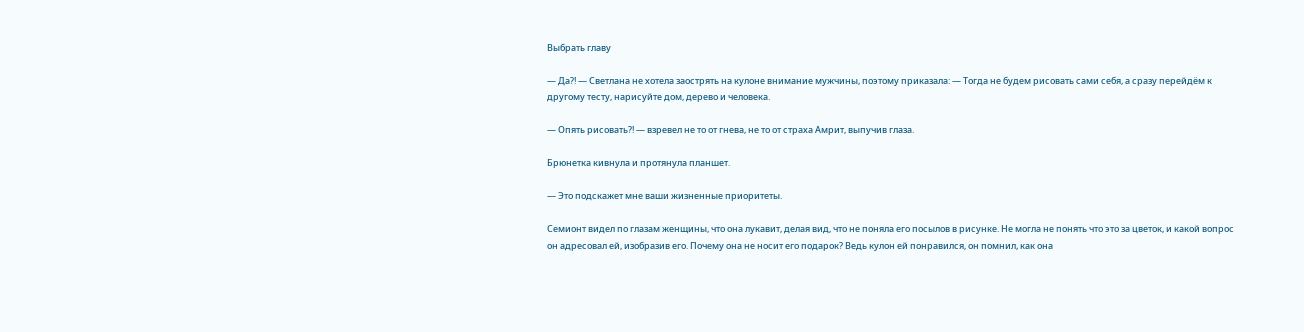Выбрать главу

— Да?! — Светлана не хотела заострять на кулоне внимание мужчины, поэтому приказала: — Тогда не будем рисовать сами себя, а сразу перейдём к другому тесту, нарисуйте дом, дерево и человека.

— Опять рисовать?! — взревел не то от гнева, не то от страха Амрит, выпучив глаза.

Брюнетка кивнула и протянула планшет.

— Это подскажет мне ваши жизненные приоритеты.

Семионт видел по глазам женщины, что она лукавит, делая вид, что не поняла его посылов в рисунке. Не могла не понять что это за цветок, и какой вопрос он адресовал ей, изобразив его. Почему она не носит его подарок? Ведь кулон ей понравился, он помнил, как она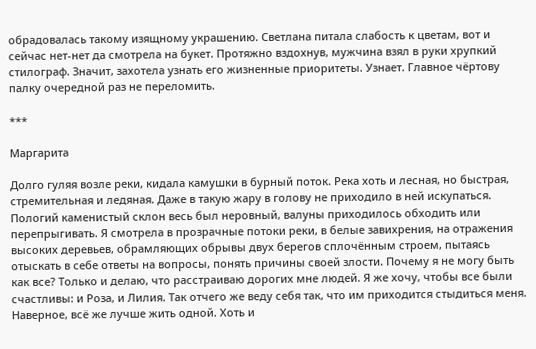обрадовалась такому изящному украшению. Светлана питала слабость к цветам, вот и сейчас нет-нет да смотрела на букет. Протяжно вздохнув, мужчина взял в руки хрупкий стилограф. Значит, захотела узнать его жизненные приоритеты. Узнает. Главное чёртову палку очередной раз не переломить.

***

Маргарита

Долго гуляя возле реки, кидала камушки в бурный поток. Река хоть и лесная, но быстрая, стремительная и ледяная. Даже в такую жару в голову не приходило в ней искупаться. Пологий каменистый склон весь был неровный, валуны приходилось обходить или перепрыгивать. Я смотрела в прозрачные потоки реки, в белые завихрения, на отражения высоких деревьев, обрамляющих обрывы двух берегов сплочённым строем, пытаясь отыскать в себе ответы на вопросы, понять причины своей злости. Почему я не могу быть как все? Только и делаю, что расстраиваю дорогих мне людей. Я же хочу, чтобы все были счастливы: и Роза, и Лилия. Так отчего же веду себя так, что им приходится стыдиться меня. Наверное, всё же лучше жить одной. Хоть и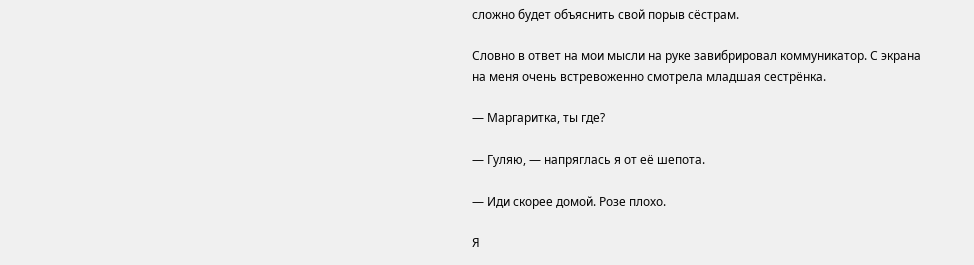сложно будет объяснить свой порыв сёстрам.

Словно в ответ на мои мысли на руке завибрировал коммуникатор. С экрана на меня очень встревоженно смотрела младшая сестрёнка.

— Маргаритка, ты где?

— Гуляю, — напряглась я от её шепота.

— Иди скорее домой. Розе плохо.

Я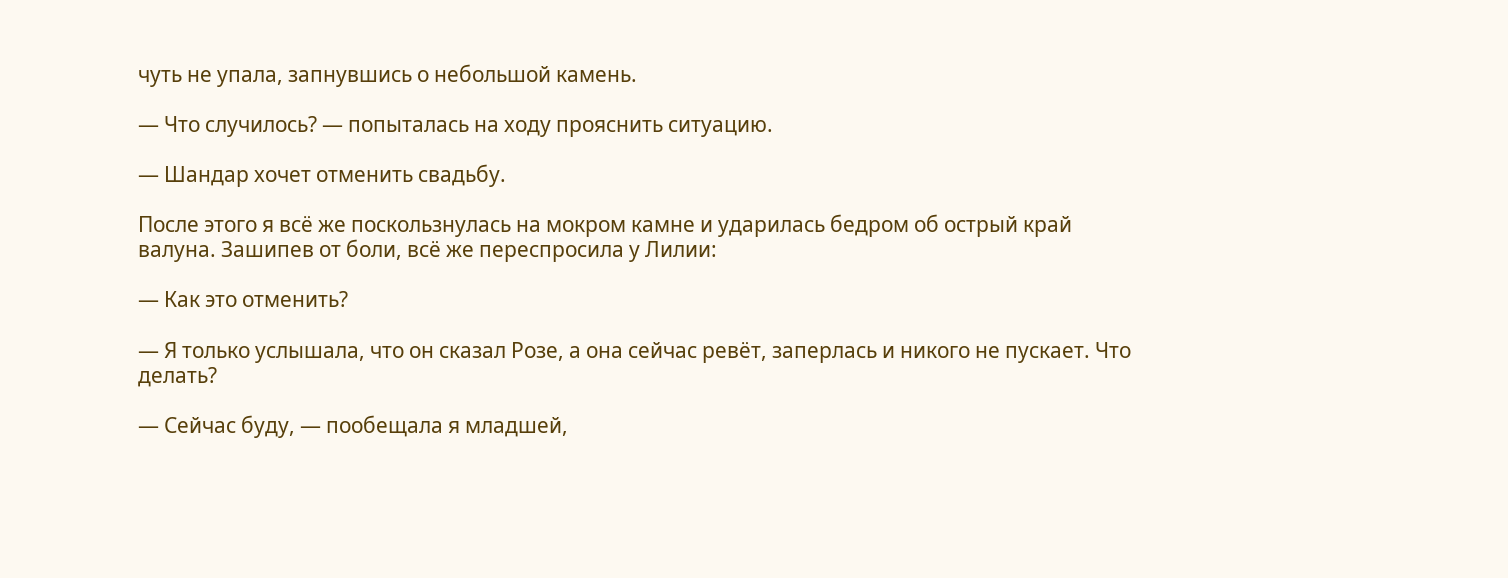чуть не упала, запнувшись о небольшой камень.

— Что случилось? — попыталась на ходу прояснить ситуацию.

— Шандар хочет отменить свадьбу.

После этого я всё же поскользнулась на мокром камне и ударилась бедром об острый край валуна. Зашипев от боли, всё же переспросила у Лилии:

— Как это отменить?

— Я только услышала, что он сказал Розе, а она сейчас ревёт, заперлась и никого не пускает. Что делать?

— Сейчас буду, — пообещала я младшей,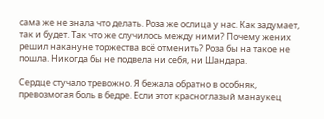сама же не знала что делать. Роза же ослица у нас. Как задумает, так и будет. Так что же случилось между ними? Почему жених решил накануне торжества всё отменить? Роза бы на такое не пошла. Никогда бы не подвела ни себя, ни Шандара.

Сердце стучало тревожно. Я бежала обратно в особняк, превозмогая боль в бедре. Если этот красноглазый манаукец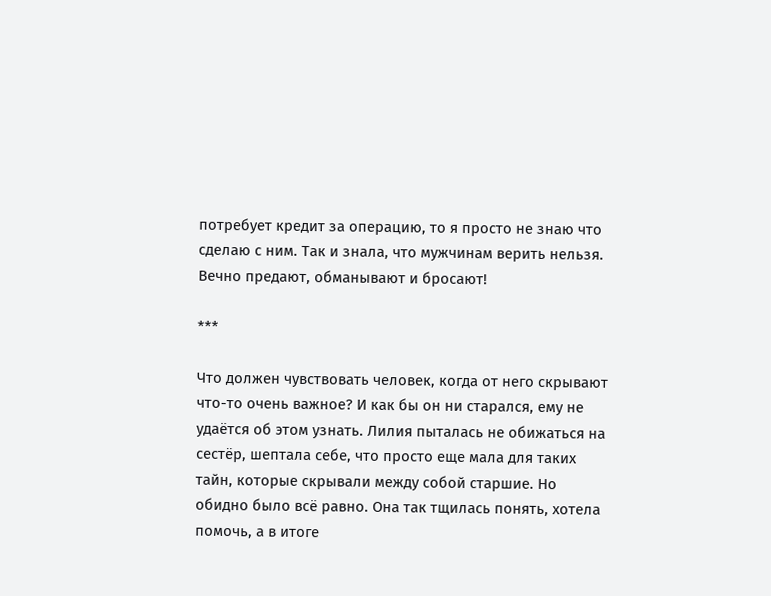потребует кредит за операцию, то я просто не знаю что сделаю с ним. Так и знала, что мужчинам верить нельзя. Вечно предают, обманывают и бросают!

***

Что должен чувствовать человек, когда от него скрывают что-то очень важное? И как бы он ни старался, ему не удаётся об этом узнать. Лилия пыталась не обижаться на сестёр, шептала себе, что просто еще мала для таких тайн, которые скрывали между собой старшие. Но обидно было всё равно. Она так тщилась понять, хотела помочь, а в итоге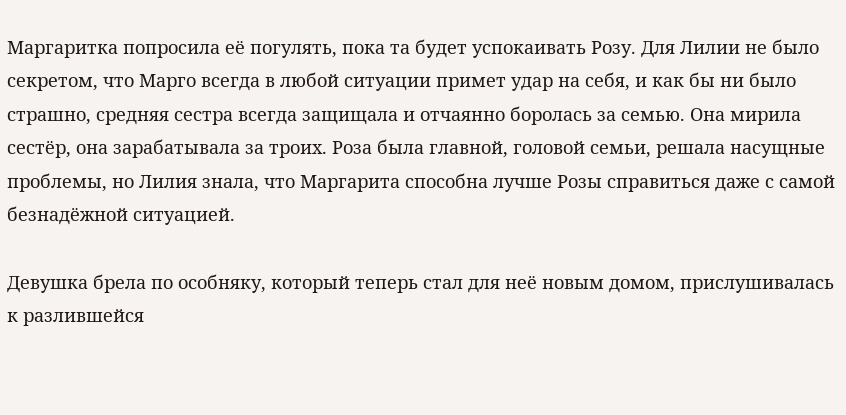Маргаритка попросила её погулять, пока та будет успокаивать Розу. Для Лилии не было секретом, что Марго всегда в любой ситуации примет удар на себя, и как бы ни было страшно, средняя сестра всегда защищала и отчаянно боролась за семью. Она мирила сестёр, она зарабатывала за троих. Роза была главной, головой семьи, решала насущные проблемы, но Лилия знала, что Маргарита способна лучше Розы справиться даже с самой безнадёжной ситуацией.

Девушка брела по особняку, который теперь стал для неё новым домом, прислушивалась к разлившейся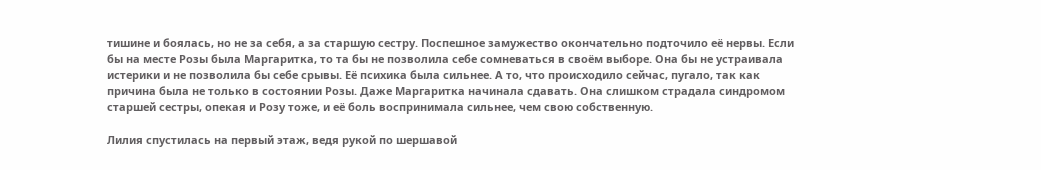тишине и боялась, но не за себя, а за старшую сестру. Поспешное замужество окончательно подточило её нервы. Если бы на месте Розы была Маргаритка, то та бы не позволила себе сомневаться в своём выборе. Она бы не устраивала истерики и не позволила бы себе срывы. Её психика была сильнее. А то, что происходило сейчас, пугало, так как причина была не только в состоянии Розы. Даже Маргаритка начинала сдавать. Она слишком страдала синдромом старшей сестры, опекая и Розу тоже, и её боль воспринимала сильнее, чем свою собственную.

Лилия спустилась на первый этаж, ведя рукой по шершавой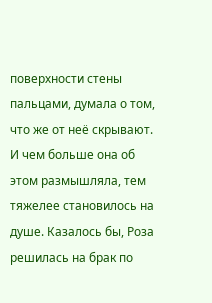поверхности стены пальцами, думала о том, что же от неё скрывают. И чем больше она об этом размышляла, тем тяжелее становилось на душе. Казалось бы, Роза решилась на брак по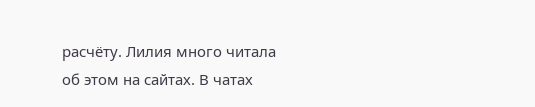расчёту. Лилия много читала об этом на сайтах. В чатах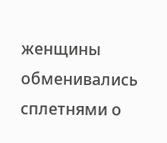женщины обменивались сплетнями о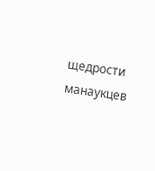щедрости манаукцев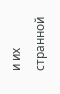и их странной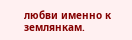любви именно к землянкам.